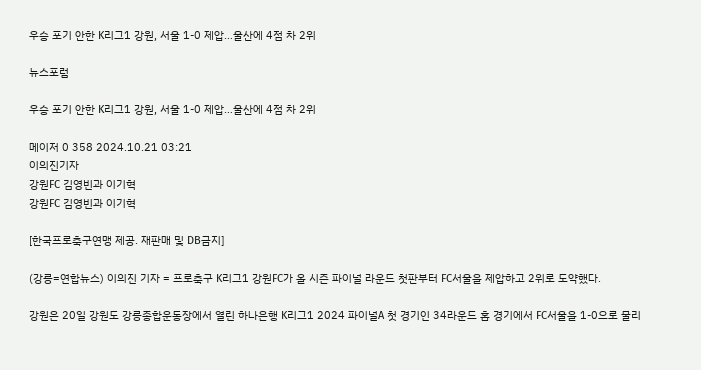우승 포기 안한 K리그1 강원, 서울 1-0 제압…울산에 4점 차 2위

뉴스포럼

우승 포기 안한 K리그1 강원, 서울 1-0 제압…울산에 4점 차 2위

메이저 0 358 2024.10.21 03:21
이의진기자
강원FC 김영빈과 이기혁
강원FC 김영빈과 이기혁

[한국프로축구연맹 제공. 재판매 및 DB금지]

(강릉=연합뉴스) 이의진 기자 = 프로축구 K리그1 강원FC가 올 시즌 파이널 라운드 첫판부터 FC서울을 제압하고 2위로 도약했다.

강원은 20일 강원도 강릉종합운동장에서 열린 하나은행 K리그1 2024 파이널A 첫 경기인 34라운드 홈 경기에서 FC서울을 1-0으로 물리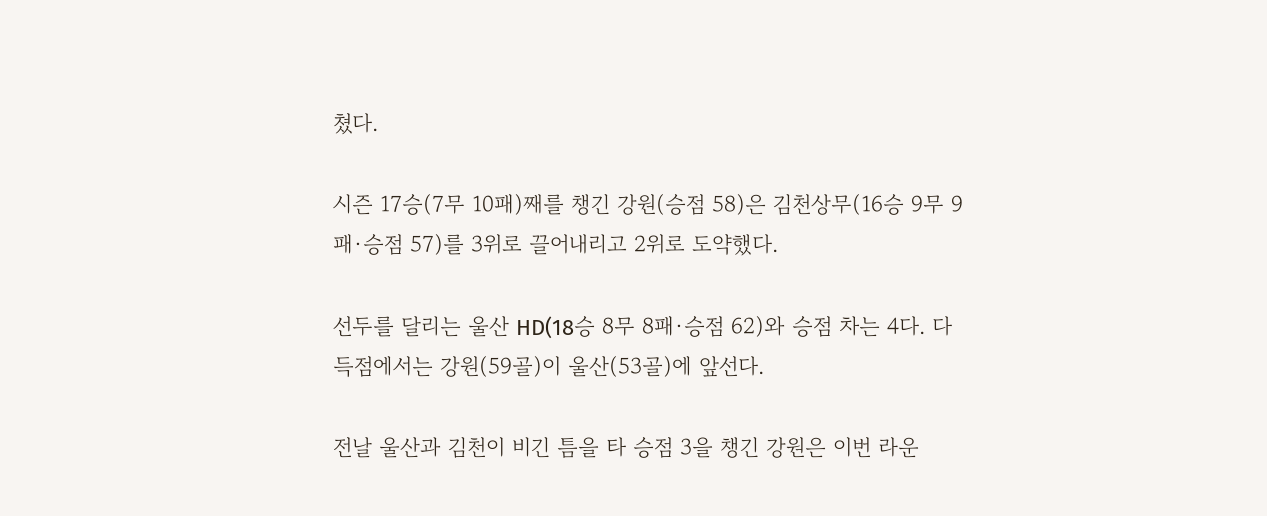쳤다.

시즌 17승(7무 10패)째를 챙긴 강원(승점 58)은 김천상무(16승 9무 9패·승점 57)를 3위로 끌어내리고 2위로 도약했다.

선두를 달리는 울산 HD(18승 8무 8패·승점 62)와 승점 차는 4다. 다득점에서는 강원(59골)이 울산(53골)에 앞선다.

전날 울산과 김천이 비긴 틈을 타 승점 3을 챙긴 강원은 이번 라운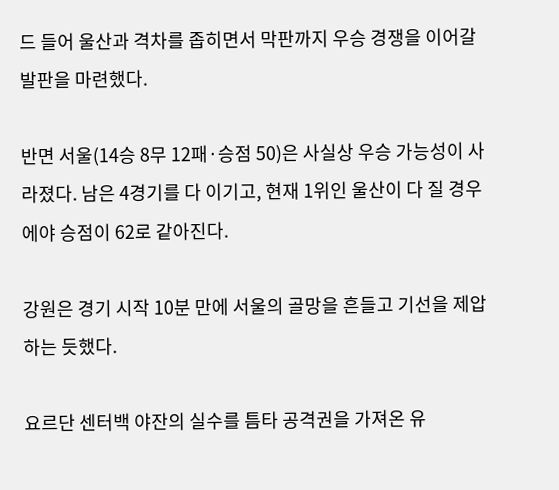드 들어 울산과 격차를 좁히면서 막판까지 우승 경쟁을 이어갈 발판을 마련했다.

반면 서울(14승 8무 12패·승점 50)은 사실상 우승 가능성이 사라졌다. 남은 4경기를 다 이기고, 현재 1위인 울산이 다 질 경우에야 승점이 62로 같아진다.

강원은 경기 시작 10분 만에 서울의 골망을 흔들고 기선을 제압하는 듯했다.

요르단 센터백 야잔의 실수를 틈타 공격권을 가져온 유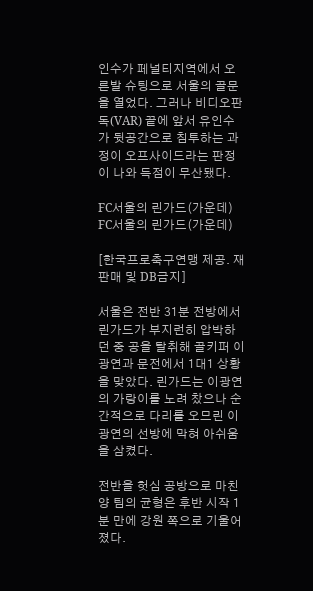인수가 페널티지역에서 오른발 슈팅으로 서울의 골문을 열었다. 그러나 비디오판독(VAR) 끝에 앞서 유인수가 뒷공간으로 침투하는 과정이 오프사이드라는 판정이 나와 득점이 무산됐다.

FC서울의 린가드(가운데)
FC서울의 린가드(가운데)

[한국프로축구연맹 제공. 재판매 및 DB금지]

서울은 전반 31분 전방에서 린가드가 부지런히 압박하던 중 공을 탈취해 골키퍼 이광연과 문전에서 1대1 상황을 맞았다. 린가드는 이광연의 가랑이를 노려 찼으나 순간적으로 다리를 오므린 이광연의 선방에 막혀 아쉬움을 삼켰다.

전반을 헛심 공방으로 마친 양 팀의 균형은 후반 시작 1분 만에 강원 쪽으로 기울어졌다.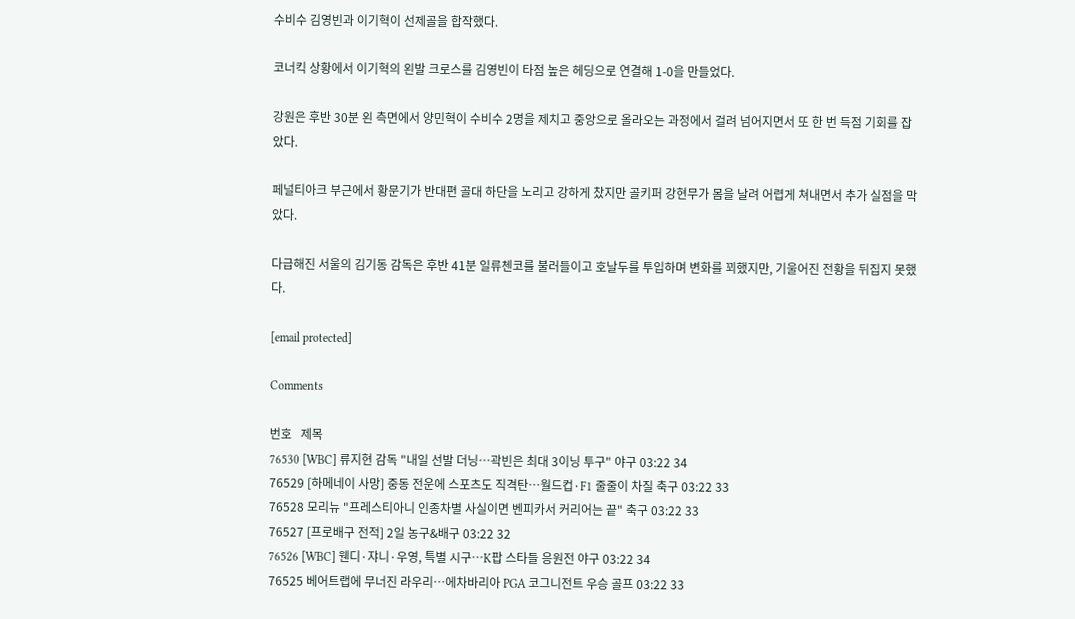수비수 김영빈과 이기혁이 선제골을 합작했다.

코너킥 상황에서 이기혁의 왼발 크로스를 김영빈이 타점 높은 헤딩으로 연결해 1-0을 만들었다.

강원은 후반 30분 왼 측면에서 양민혁이 수비수 2명을 제치고 중앙으로 올라오는 과정에서 걸려 넘어지면서 또 한 번 득점 기회를 잡았다.

페널티아크 부근에서 황문기가 반대편 골대 하단을 노리고 강하게 찼지만 골키퍼 강현무가 몸을 날려 어렵게 쳐내면서 추가 실점을 막았다.

다급해진 서울의 김기동 감독은 후반 41분 일류첸코를 불러들이고 호날두를 투입하며 변화를 꾀했지만, 기울어진 전황을 뒤집지 못했다.

[email protected]

Comments

번호   제목
76530 [WBC] 류지현 감독 "내일 선발 더닝…곽빈은 최대 3이닝 투구" 야구 03:22 34
76529 [하메네이 사망] 중동 전운에 스포츠도 직격탄…월드컵·F1 줄줄이 차질 축구 03:22 33
76528 모리뉴 "프레스티아니 인종차별 사실이면 벤피카서 커리어는 끝" 축구 03:22 33
76527 [프로배구 전적] 2일 농구&배구 03:22 32
76526 [WBC] 웬디·쟈니·우영, 특별 시구…K팝 스타들 응원전 야구 03:22 34
76525 베어트랩에 무너진 라우리…에차바리아 PGA 코그니전트 우승 골프 03:22 33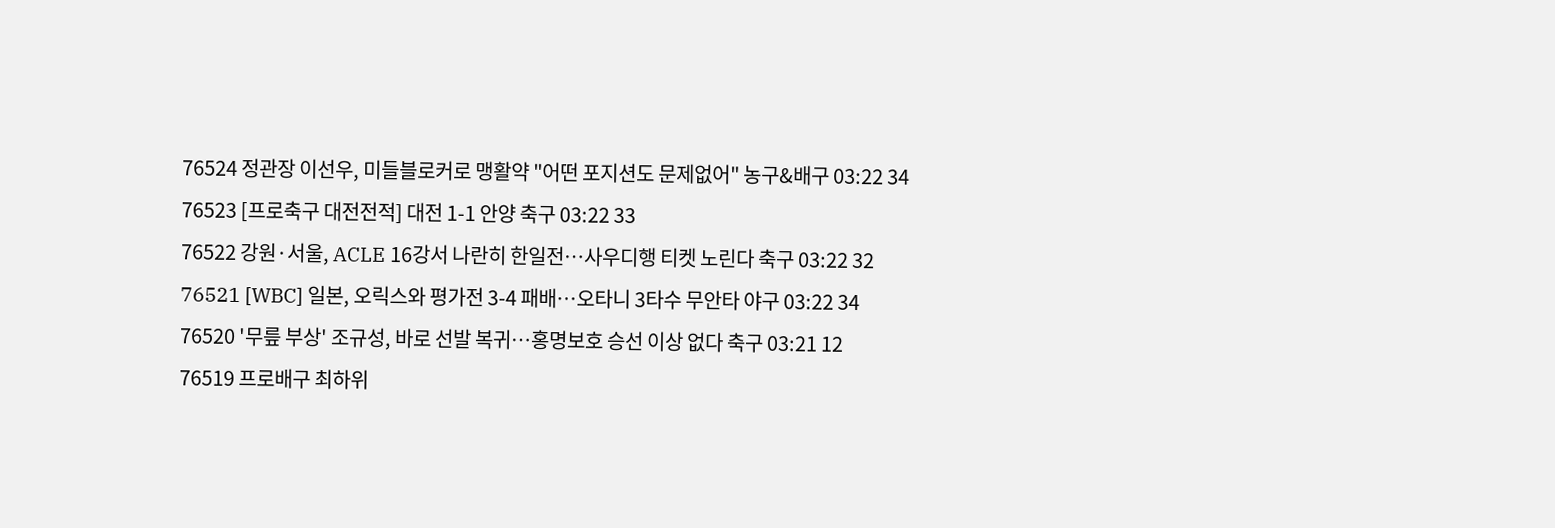76524 정관장 이선우, 미들블로커로 맹활약 "어떤 포지션도 문제없어" 농구&배구 03:22 34
76523 [프로축구 대전전적] 대전 1-1 안양 축구 03:22 33
76522 강원·서울, ACLE 16강서 나란히 한일전…사우디행 티켓 노린다 축구 03:22 32
76521 [WBC] 일본, 오릭스와 평가전 3-4 패배…오타니 3타수 무안타 야구 03:22 34
76520 '무릎 부상' 조규성, 바로 선발 복귀…홍명보호 승선 이상 없다 축구 03:21 12
76519 프로배구 최하위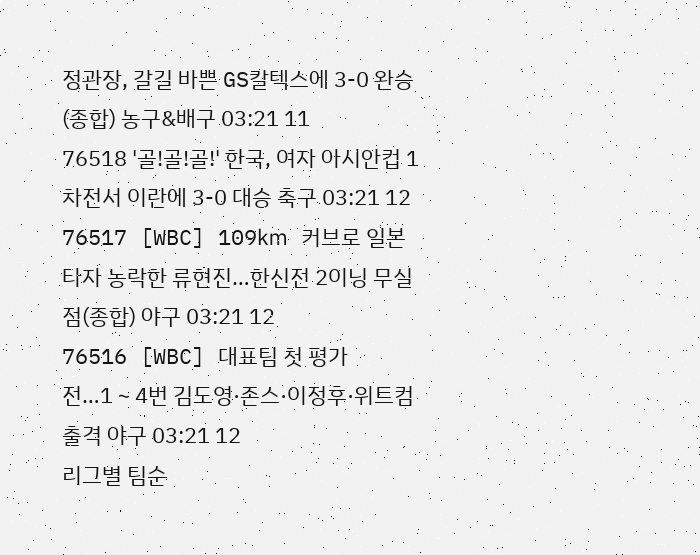정관장, 갈길 바쁜 GS칼텍스에 3-0 완승(종합) 농구&배구 03:21 11
76518 '골!골!골!' 한국, 여자 아시안컵 1차전서 이란에 3-0 대승 축구 03:21 12
76517 [WBC] 109㎞ 커브로 일본 타자 농락한 류현진…한신전 2이닝 무실점(종합) 야구 03:21 12
76516 [WBC] 대표팀 첫 평가전…1∼4번 김도영·존스·이정후·위트컴 출격 야구 03:21 12
리그별 팀순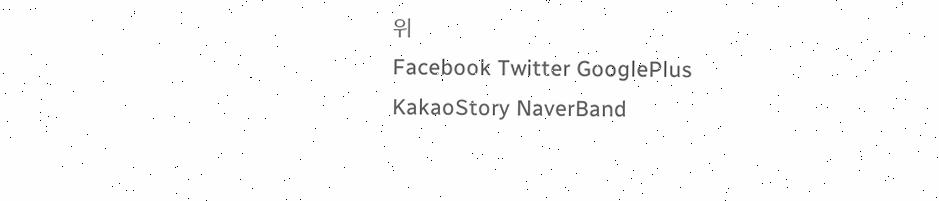위
Facebook Twitter GooglePlus KakaoStory NaverBand